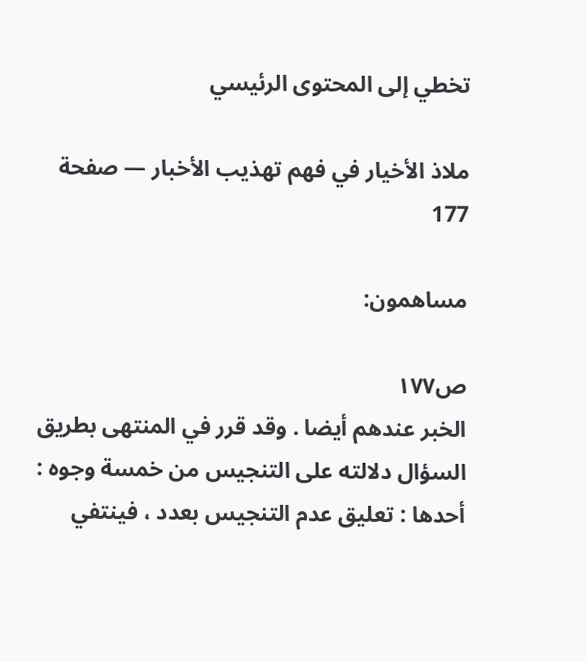تخطي إلى المحتوى الرئيسي

ملاذ الأخيار في فهم تهذيب الأخبار — صفحة 177

مساهمون:

ص١٧٧
الخبر عندهم أيضا . وقد قرر في المنتهى بطريق السؤال دلالته على التنجيس من خمسة وجوه : أحدها : تعليق عدم التنجيس بعدد ، فينتفي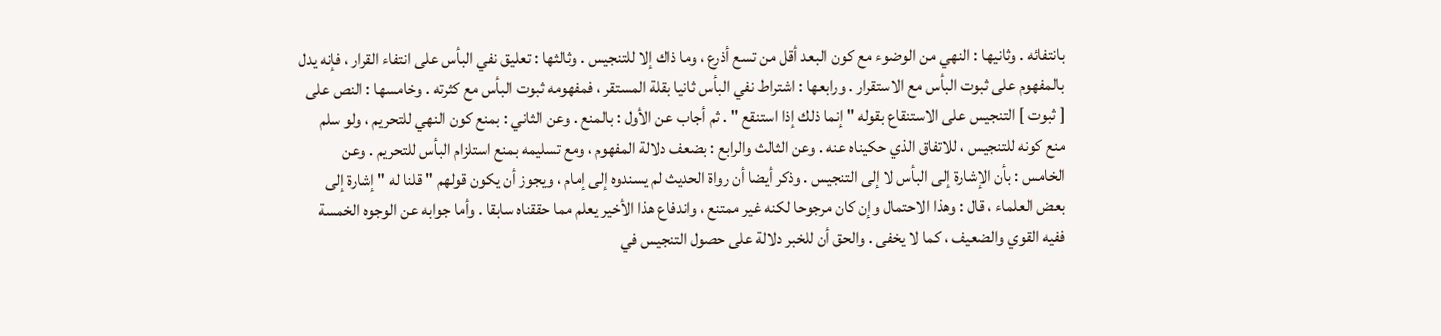بانتفائه . وثانيها : النهي من الوضوء مع كون البعد أقل من تسع أذرع ، وما ذاك إلا للتنجيس . وثالثها : تعليق نفي البأس على انتفاء القرار ، فإنه يدل بالمفهوم على ثبوت البأس مع الاستقرار . ورابعها : اشتراط نفي البأس ثانيا بقلة المستقر ، فمفهومه ثبوت البأس مع كثرته . وخامسها : النص على [ ثبوت ] التنجيس على الاستنقاع بقوله " إنما ذلك إذا استنقع " . ثم أجاب عن الأول : بالمنع . وعن الثاني : بمنع كون النهي للتحريم ، ولو سلم منع كونه للتنجيس ، للاتفاق الذي حكيناه عنه . وعن الثالث والرابع : بضعف دلالة المفهوم ، ومع تسليمه بمنع استلزام البأس للتحريم . وعن الخامس : بأن الإشارة إلى البأس لا إلى التنجيس . وذكر أيضا أن رواة الحديث لم يسندوه إلى إمام ، ويجوز أن يكون قولهم " قلنا له " إشارة إلى بعض العلماء ، قال : وهذا الاحتمال وإن كان مرجوحا لكنه غير ممتنع ، واندفاع هذا الأخير يعلم مما حققناه سابقا . وأما جوابه عن الوجوه الخمسة ففيه القوي والضعيف ، كما لا يخفى . والحق أن للخبر دلالة على حصول التنجيس في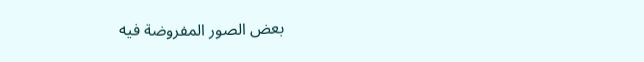بعض الصور المفروضة فيه